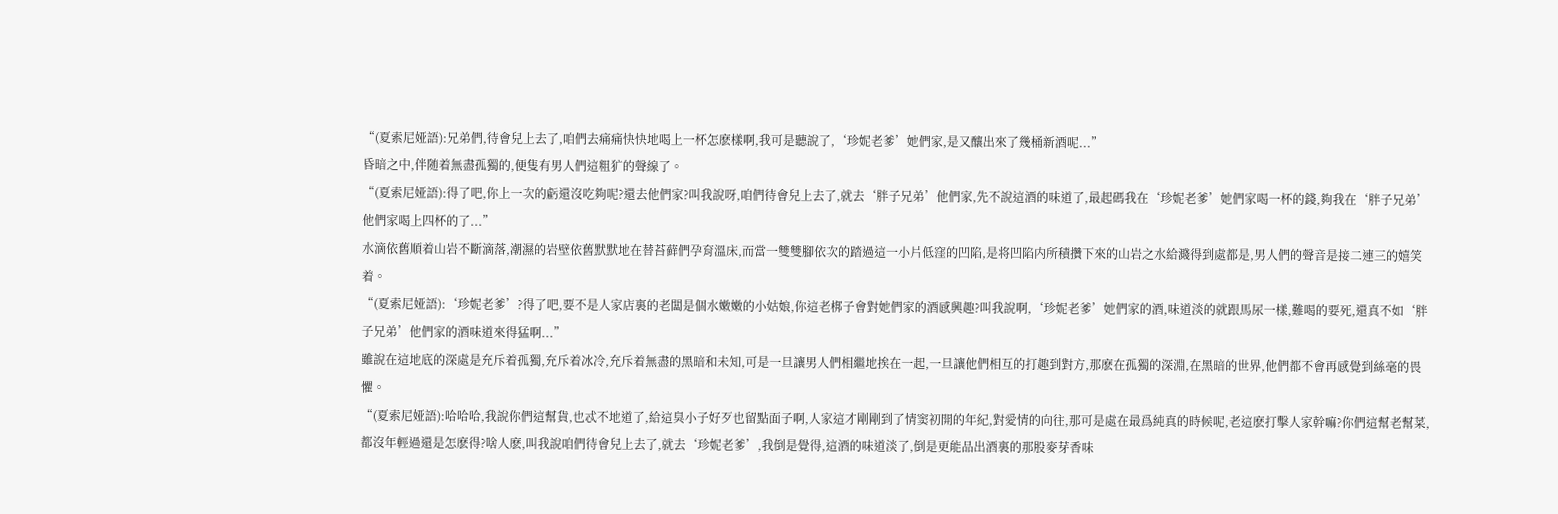“(夏索尼娅語):兄弟們,待會兒上去了,咱們去痛痛快快地喝上一杯怎麽樣啊,我可是聽說了,‘珍妮老爹’她們家,是又釀出來了幾桶新酒呢...”
昏暗之中,伴随着無盡孤獨的,便隻有男人們這粗犷的聲線了。
“(夏索尼娅語):得了吧,你上一次的虧還沒吃夠呢?還去他們家?叫我說呀,咱們待會兒上去了,就去‘胖子兄弟’他們家,先不說這酒的味道了,最起碼我在‘珍妮老爹’她們家喝一杯的錢,夠我在‘胖子兄弟’他們家喝上四杯的了...”
水滴依舊順着山岩不斷滴落,潮濕的岩壁依舊默默地在替苔藓們孕育溫床,而當一雙雙腳依次的踏過這一小片低窪的凹陷,是将凹陷内所積攢下來的山岩之水給濺得到處都是,男人們的聲音是接二連三的嬉笑着。
“(夏索尼娅語):‘珍妮老爹’?得了吧,要不是人家店裏的老闆是個水嫩嫩的小姑娘,你這老梆子會對她們家的酒感興趣?叫我說啊,‘珍妮老爹’她們家的酒,味道淡的就跟馬尿一樣,難喝的要死,還真不如‘胖子兄弟’他們家的酒味道來得猛啊...”
雖說在這地底的深處是充斥着孤獨,充斥着冰冷,充斥着無盡的黑暗和未知,可是一旦讓男人們相繼地挨在一起,一旦讓他們相互的打趣到對方,那麽在孤獨的深淵,在黑暗的世界,他們都不會再感覺到絲毫的畏懼。
“(夏索尼娅語):哈哈哈,我說你們這幫貨,也忒不地道了,給這臭小子好歹也留點面子啊,人家這才剛剛到了情窦初開的年紀,對愛情的向往,那可是處在最爲純真的時候呢,老這麽打擊人家幹嘛?你們這幫老幫菜,都沒年輕過還是怎麽得?啥人麽,叫我說咱們待會兒上去了,就去‘珍妮老爹’,我倒是覺得,這酒的味道淡了,倒是更能品出酒裏的那股麥芽香味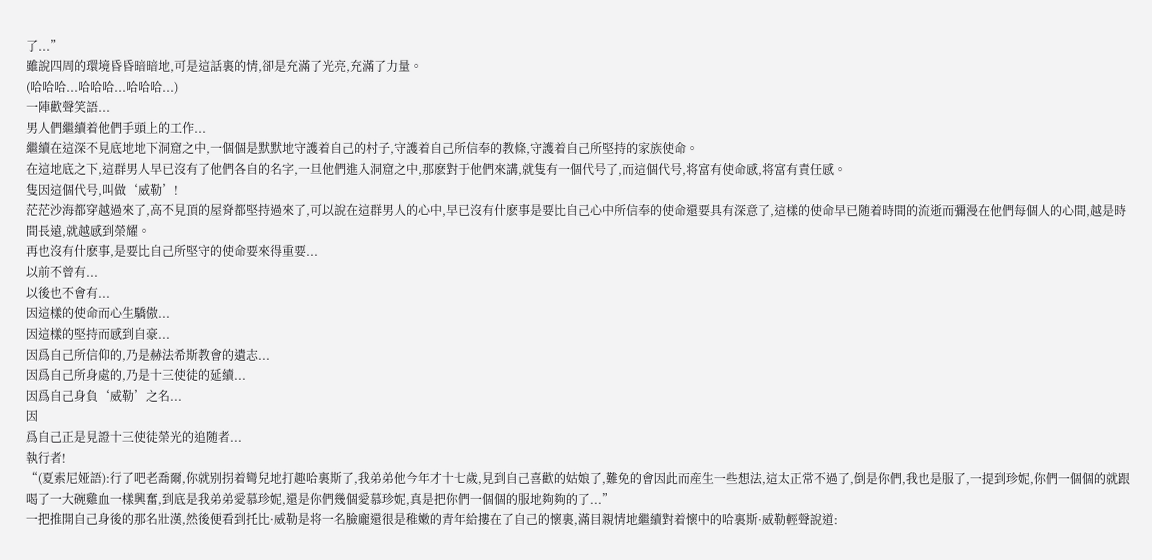了...”
雖說四周的環境昏昏暗暗地,可是這話裏的情,卻是充滿了光亮,充滿了力量。
(哈哈哈...哈哈哈...哈哈哈...)
一陣歡聲笑語...
男人們繼續着他們手頭上的工作...
繼續在這深不見底地地下洞窟之中,一個個是默默地守護着自己的村子,守護着自己所信奉的教條,守護着自己所堅持的家族使命。
在這地底之下,這群男人早已沒有了他們各自的名字,一旦他們進入洞窟之中,那麽對于他們來講,就隻有一個代号了,而這個代号,将富有使命感,将富有責任感。
隻因這個代号,叫做‘威勒’!
茫茫沙海都穿越過來了,高不見頂的屋脊都堅持過來了,可以說在這群男人的心中,早已沒有什麽事是要比自己心中所信奉的使命還要具有深意了,這樣的使命早已随着時間的流逝而彌漫在他們每個人的心間,越是時間長遠,就越感到榮耀。
再也沒有什麽事,是要比自己所堅守的使命要來得重要...
以前不曾有...
以後也不會有...
因這樣的使命而心生驕傲...
因這樣的堅持而感到自豪...
因爲自己所信仰的,乃是赫法希斯教會的遺志...
因爲自己所身處的,乃是十三使徒的延續...
因爲自己身負‘威勒’之名...
因
爲自己正是見證十三使徒榮光的追随者...
執行者!
“(夏索尼娅語):行了吧老喬爾,你就别拐着彎兒地打趣哈裏斯了,我弟弟他今年才十七歲,見到自己喜歡的姑娘了,難免的會因此而産生一些想法,這太正常不過了,倒是你們,我也是服了,一提到珍妮,你們一個個的就跟喝了一大碗雞血一樣興奮,到底是我弟弟愛慕珍妮,還是你們幾個愛慕珍妮,真是把你們一個個的服地夠夠的了...”
一把推開自己身後的那名壯漢,然後便看到托比·威勒是将一名臉龐還很是稚嫩的青年給摟在了自己的懷裏,滿目親情地繼續對着懷中的哈裏斯·威勒輕聲說道: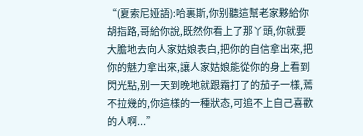“(夏索尼娅語):哈裏斯,你别聽這幫老家夥給你胡指路,哥給你說,既然你看上了那丫頭,你就要大膽地去向人家姑娘表白,把你的自信拿出來,把你的魅力拿出來,讓人家姑娘能從你的身上看到閃光點,别一天到晚地就跟霜打了的茄子一樣,蔫不拉幾的,你這樣的一種狀态,可追不上自己喜歡的人啊...”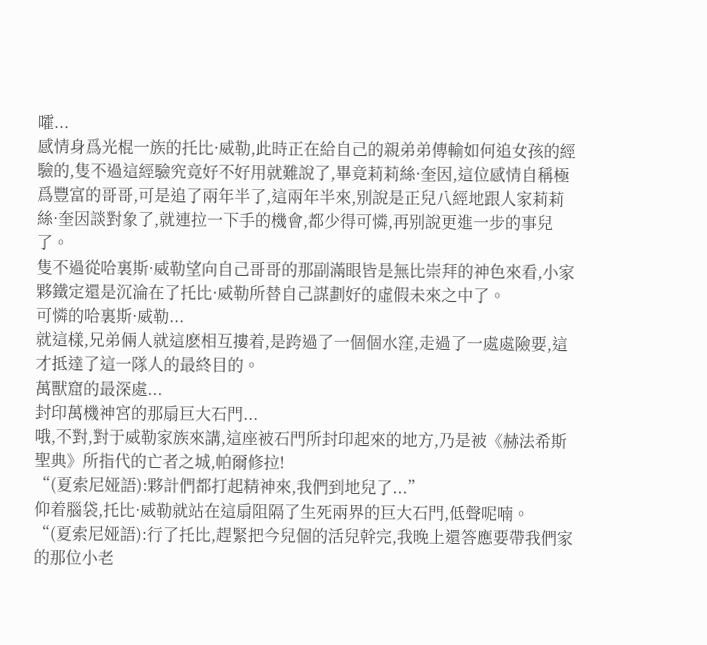嚯...
感情身爲光棍一族的托比·威勒,此時正在給自己的親弟弟傳輸如何追女孩的經驗的,隻不過這經驗究竟好不好用就難說了,畢竟莉莉絲·奎因,這位感情自稱極爲豐富的哥哥,可是追了兩年半了,這兩年半來,别說是正兒八經地跟人家莉莉絲·奎因談對象了,就連拉一下手的機會,都少得可憐,再别說更進一步的事兒了。
隻不過從哈裏斯·威勒望向自己哥哥的那副滿眼皆是無比崇拜的神色來看,小家夥鐵定還是沉淪在了托比·威勒所替自己謀劃好的虛假未來之中了。
可憐的哈裏斯·威勒...
就這樣,兄弟倆人就這麽相互摟着,是跨過了一個個水窪,走過了一處處險要,這才抵達了這一隊人的最終目的。
萬獸窟的最深處...
封印萬機神宮的那扇巨大石門...
哦,不對,對于威勒家族來講,這座被石門所封印起來的地方,乃是被《赫法希斯聖典》所指代的亡者之城,帕爾修拉!
“(夏索尼娅語):夥計們都打起精神來,我們到地兒了...”
仰着腦袋,托比·威勒就站在這扇阻隔了生死兩界的巨大石門,低聲呢喃。
“(夏索尼娅語):行了托比,趕緊把今兒個的活兒幹完,我晚上還答應要帶我們家的那位小老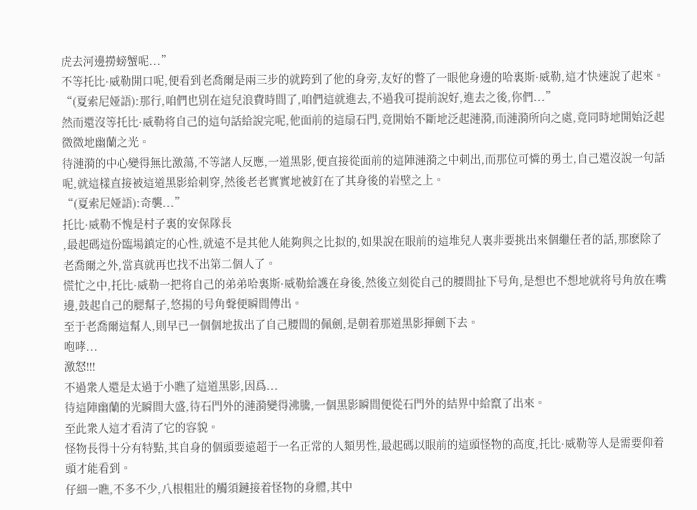虎去河邊撈螃蟹呢...”
不等托比·威勒開口呢,便看到老喬爾是兩三步的就跨到了他的身旁,友好的瞥了一眼他身邊的哈裏斯·威勒,這才快速說了起來。
“(夏索尼娅語):那行,咱們也别在這兒浪費時間了,咱們這就進去,不過我可提前說好,進去之後,你們...”
然而還沒等托比·威勒将自己的這句話給說完呢,他面前的這扇石門,竟開始不斷地泛起漣漪,而漣漪所向之處,竟同時地開始泛起微微地幽蘭之光。
待漣漪的中心變得無比激蕩,不等諸人反應,一道黑影,便直接從面前的這陣漣漪之中刺出,而那位可憐的勇士,自己還沒說一句話呢,就這樣直接被這道黑影給刺穿,然後老老實實地被釘在了其身後的岩壁之上。
“(夏索尼娅語):奇襲...”
托比·威勒不愧是村子裏的安保隊長
,最起碼這份臨場鎮定的心性,就遠不是其他人能夠與之比拟的,如果說在眼前的這堆兒人裏非要挑出來個繼任者的話,那麽除了老喬爾之外,當真就再也找不出第二個人了。
慌忙之中,托比·威勒一把将自己的弟弟哈裏斯·威勒給護在身後,然後立刻從自己的腰間扯下号角,是想也不想地就将号角放在嘴邊,鼓起自己的腮幫子,悠揚的号角聲便瞬間傳出。
至于老喬爾這幫人,則早已一個個地拔出了自己腰間的佩劍,是朝着那道黑影揮劍下去。
咆哮...
激怒!!!
不過衆人還是太過于小瞧了這道黑影,因爲...
待這陣幽蘭的光瞬間大盛,待石門外的漣漪變得沸騰,一個黑影瞬間便從石門外的結界中給竄了出來。
至此衆人這才看清了它的容貌。
怪物長得十分有特點,其自身的個頭要遠超于一名正常的人類男性,最起碼以眼前的這頭怪物的高度,托比·威勒等人是需要仰着頭才能看到。
仔細一瞧,不多不少,八根粗壯的觸須鏈接着怪物的身體,其中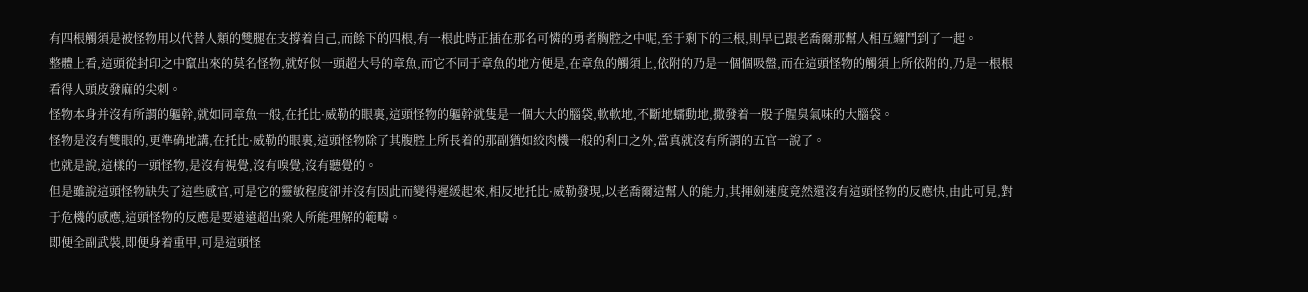有四根觸須是被怪物用以代替人類的雙腿在支撐着自己,而餘下的四根,有一根此時正插在那名可憐的勇者胸腔之中呢,至于剩下的三根,則早已跟老喬爾那幫人相互纏鬥到了一起。
整體上看,這頭從封印之中竄出來的莫名怪物,就好似一頭超大号的章魚,而它不同于章魚的地方便是,在章魚的觸須上,依附的乃是一個個吸盤,而在這頭怪物的觸須上所依附的,乃是一根根看得人頭皮發麻的尖刺。
怪物本身并沒有所謂的軀幹,就如同章魚一般,在托比·威勒的眼裏,這頭怪物的軀幹就隻是一個大大的腦袋,軟軟地,不斷地蠕動地,撒發着一股子腥臭氣味的大腦袋。
怪物是沒有雙眼的,更準确地講,在托比·威勒的眼裏,這頭怪物除了其腹腔上所長着的那副猶如絞肉機一般的利口之外,當真就沒有所謂的五官一說了。
也就是說,這樣的一頭怪物,是沒有視覺,沒有嗅覺,沒有聽覺的。
但是雖說這頭怪物缺失了這些感官,可是它的靈敏程度卻并沒有因此而變得遲緩起來,相反地托比·威勒發現,以老喬爾這幫人的能力,其揮劍速度竟然還沒有這頭怪物的反應快,由此可見,對于危機的感應,這頭怪物的反應是要遠遠超出衆人所能理解的範疇。
即便全副武裝,即便身着重甲,可是這頭怪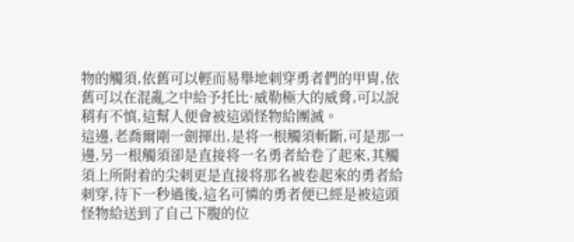物的觸須,依舊可以輕而易舉地刺穿勇者們的甲胄,依舊可以在混亂之中給予托比·威勒極大的威脅,可以說稍有不慎,這幫人便會被這頭怪物給團滅。
這邊,老喬爾剛一劍揮出,是将一根觸須斬斷,可是那一邊,另一根觸須卻是直接将一名勇者給卷了起來,其觸須上所附着的尖刺更是直接将那名被卷起來的勇者給刺穿,待下一秒過後,這名可憐的勇者便已經是被這頭怪物給送到了自己下腹的位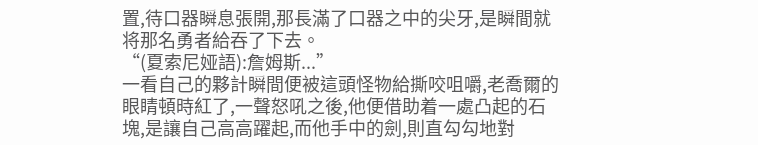置,待口器瞬息張開,那長滿了口器之中的尖牙,是瞬間就将那名勇者給吞了下去。
“(夏索尼娅語):詹姆斯...”
一看自己的夥計瞬間便被這頭怪物給撕咬咀嚼,老喬爾的眼睛頓時紅了,一聲怒吼之後,他便借助着一處凸起的石塊,是讓自己高高躍起,而他手中的劍,則直勾勾地對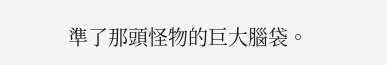準了那頭怪物的巨大腦袋。